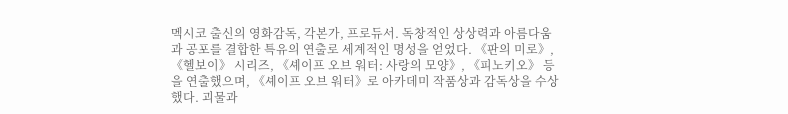멕시코 출신의 영화감독, 각본가, 프로듀서. 독창적인 상상력과 아름다움과 공포를 결합한 특유의 연출로 세계적인 명성을 얻었다. 《판의 미로》, 《헬보이》 시리즈, 《셰이프 오브 워터: 사랑의 모양》, 《피노키오》 등을 연출했으며, 《셰이프 오브 워터》로 아카데미 작품상과 감독상을 수상했다. 괴물과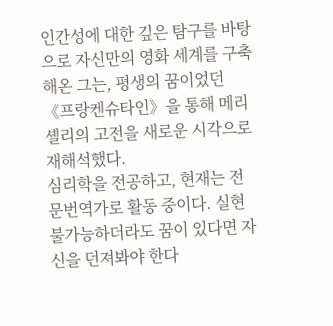인간성에 대한 깊은 탐구를 바탕으로 자신만의 영화 세계를 구축해온 그는, 평생의 꿈이었던 《프랑켄슈타인》을 통해 메리 셸리의 고전을 새로운 시각으로 재해석했다.
심리학을 전공하고, 현재는 전문번역가로 활동 중이다. 실현 불가능하더라도 꿈이 있다면 자신을 던져봐야 한다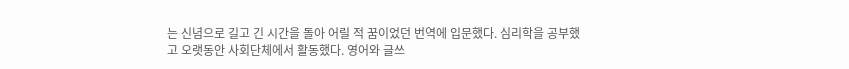는 신념으로 길고 긴 시간을 돌아 어릴 적 꿈이었던 번역에 입문했다. 심리학을 공부했고 오랫동안 사회단체에서 활동했다. 영어와 글쓰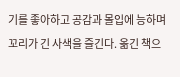기를 좋아하고 공감과 몰입에 능하며 꼬리가 긴 사색을 즐긴다. 옮긴 책으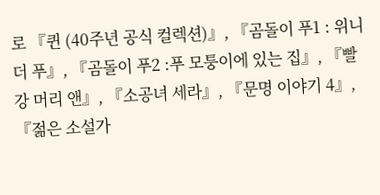로 『퀸 (40주년 공식 컬렉션)』, 『곰돌이 푸1 : 위니 더 푸』, 『곰돌이 푸2 :푸 모퉁이에 있는 집』, 『빨강 머리 앤』, 『소공녀 세라』, 『문명 이야기 4』, 『젊은 소설가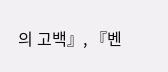의 고백』, 『벤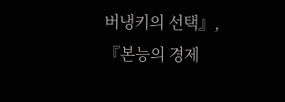버냉키의 선택』, 『본능의 경제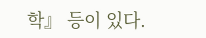학』 등이 있다.